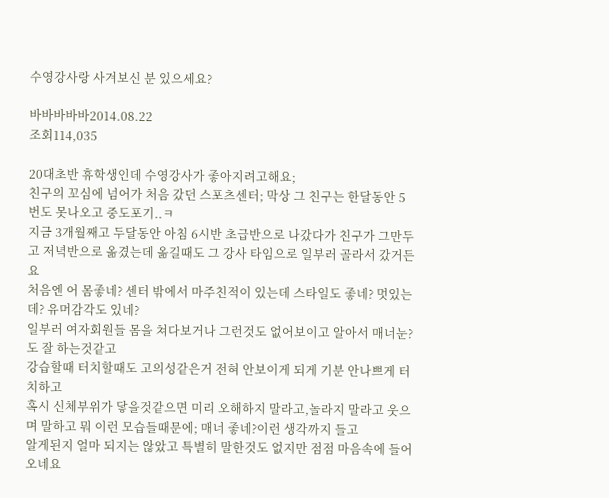수영강사랑 사겨보신 분 있으세요?

바바바바바2014.08.22
조회114,035

20대초반 휴학생인데 수영강사가 좋아지려고해요;
친구의 꼬심에 넘어가 처음 갔던 스포츠센터; 막상 그 친구는 한달동안 5번도 못나오고 중도포기..ㅋ
지금 3개월째고 두달동안 아침 6시반 초급반으로 나갔다가 친구가 그만두고 저녁반으로 옮겼는데 옮길때도 그 강사 타임으로 일부러 골라서 갔거든요
처음엔 어 몸좋네? 센터 밖에서 마주친적이 있는데 스타일도 좋네? 멋있는데? 유머감각도 있네?
일부러 여자회원들 몸을 쳐다보거나 그런것도 없어보이고 알아서 매너눈?도 잘 하는것같고
강습할때 터치할때도 고의성같은거 전혀 안보이게 되게 기분 안나쁘게 터치하고
혹시 신체부위가 닿을것같으면 미리 오해하지 말라고,놀라지 말라고 웃으며 말하고 뭐 이런 모습들때문에; 매너 좋네?이런 생각까지 들고
알게된지 얼마 되지는 않았고 특별히 말한것도 없지만 점점 마음속에 들어오네요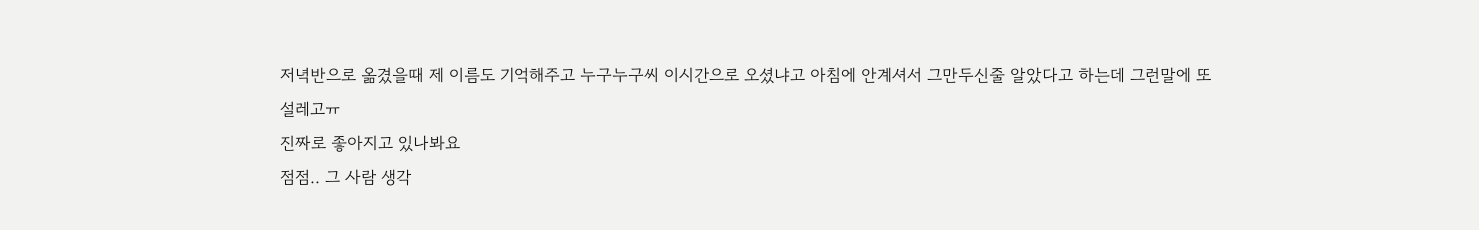저녁반으로 옮겼을때 제 이름도 기억해주고 누구누구씨 이시간으로 오셨냐고 아침에 안계셔서 그만두신줄 알았다고 하는데 그런말에 또 설레고ㅠ
진짜로 좋아지고 있나봐요
점점.. 그 사람 생각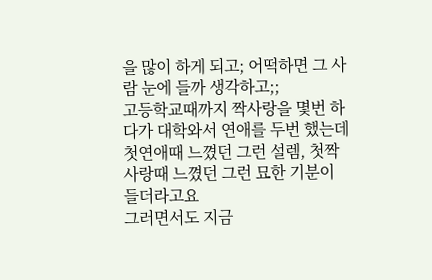을 많이 하게 되고; 어떡하면 그 사람 눈에 들까 생각하고;;
고등학교때까지 짝사랑을 몇번 하다가 대학와서 연애를 두번 했는데 첫연애때 느꼈던 그런 설렘, 첫짝사랑때 느꼈던 그런 묘한 기분이 들더라고요
그러면서도 지금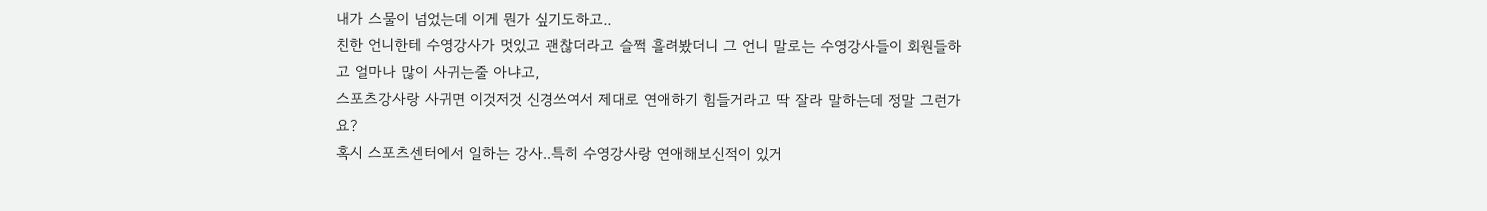내가 스물이 넘었는데 이게 뭔가 싶기도하고..
친한 언니한테 수영강사가 멋있고 괜찮더라고 슬쩍 흘려봤더니 그 언니 말로는 수영강사들이 회원들하고 얼마나 많이 사귀는줄 아냐고,
스포츠강사랑 사귀면 이것저것 신경쓰여서 제대로 연애하기 힘들거라고 딱 잘라 말하는데 정말 그런가요?
혹시 스포츠센터에서 일하는 강사..특히 수영강사랑 연애해보신적이 있거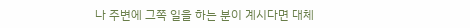나 주변에 그쪽 일을 하는 분이 계시다면 대체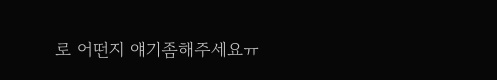로 어떤지 얘기좀해주세요ㅠ